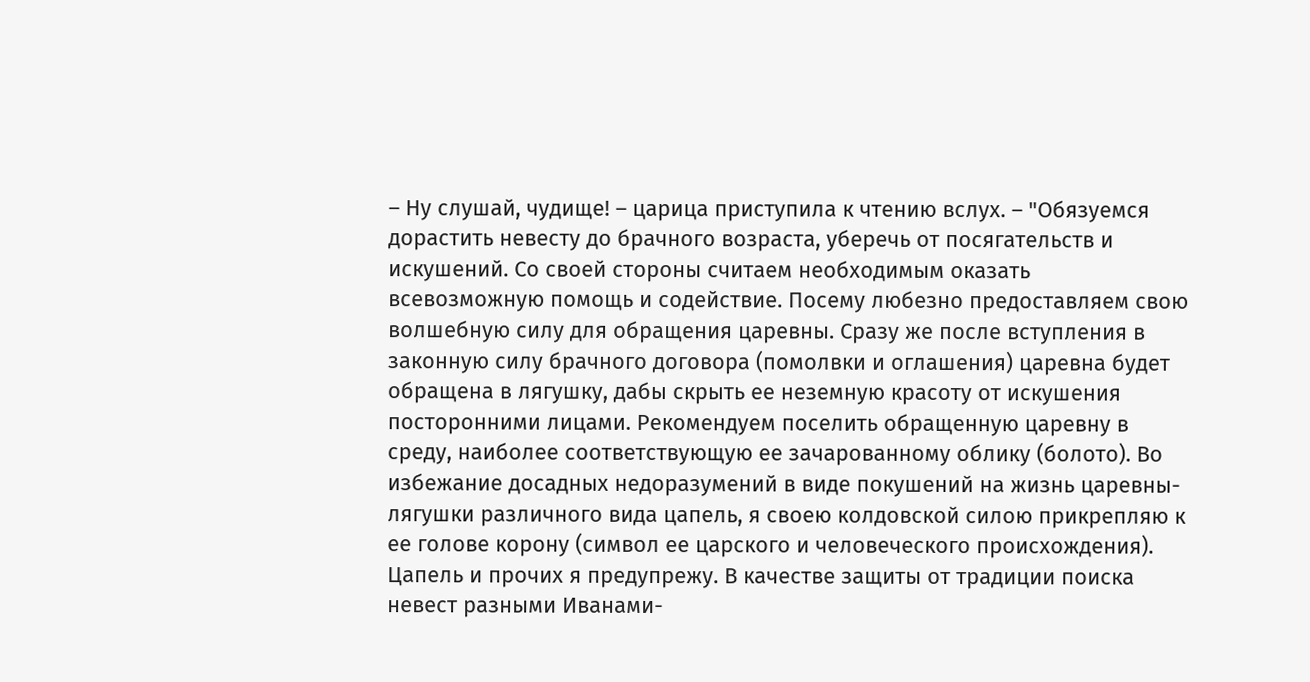– Ну слушай, чудище! – царица приступила к чтению вслух. – "Обязуемся дорастить невесту до брачного возраста, уберечь от посягательств и искушений. Со своей стороны считаем необходимым оказать всевозможную помощь и содействие. Посему любезно предоставляем свою волшебную силу для обращения царевны. Сразу же после вступления в законную силу брачного договора (помолвки и оглашения) царевна будет обращена в лягушку, дабы скрыть ее неземную красоту от искушения посторонними лицами. Рекомендуем поселить обращенную царевну в среду, наиболее соответствующую ее зачарованному облику (болото). Во избежание досадных недоразумений в виде покушений на жизнь царевны-лягушки различного вида цапель, я своею колдовской силою прикрепляю к ее голове корону (символ ее царского и человеческого происхождения). Цапель и прочих я предупрежу. В качестве защиты от традиции поиска невест разными Иванами-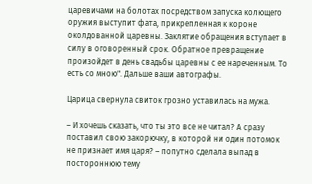царевичами на болотах посредством запуска колющего оружия выступит фата, прикрепленная к короне околдованной царевны. Заклятие обращения вступает в силу в оговоренный срок. Обратное превращение произойдет в день свадьбы царевны с ее нареченным. То есть со мною". Дальше ваши автографы.

Царица свернула свиток грозно уставилась на мужа.

– И хочешь сказать, что ты это все не читал? А сразу поставил свою закорючку, в которой ни один потомок не признает имя царя? – попутно сделала выпад в постороннюю тему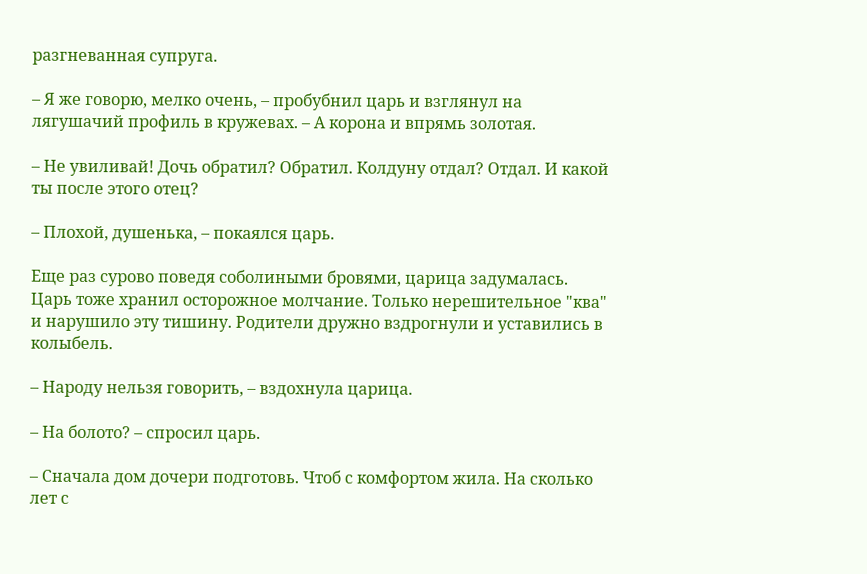разгневанная супруга.

– Я же говорю, мелко очень, – пробубнил царь и взглянул на лягушачий профиль в кружевах. – А корона и впрямь золотая.

– Не увиливай! Дочь обратил? Обратил. Колдуну отдал? Отдал. И какой ты после этого отец?

– Плохой, душенька, – покаялся царь.

Еще раз сурово поведя соболиными бровями, царица задумалась. Царь тоже хранил осторожное молчание. Только нерешительное "ква" и нарушило эту тишину. Родители дружно вздрогнули и уставились в колыбель.

– Народу нельзя говорить, – вздохнула царица.

– На болото? – спросил царь.

– Сначала дом дочери подготовь. Чтоб с комфортом жила. На сколько лет с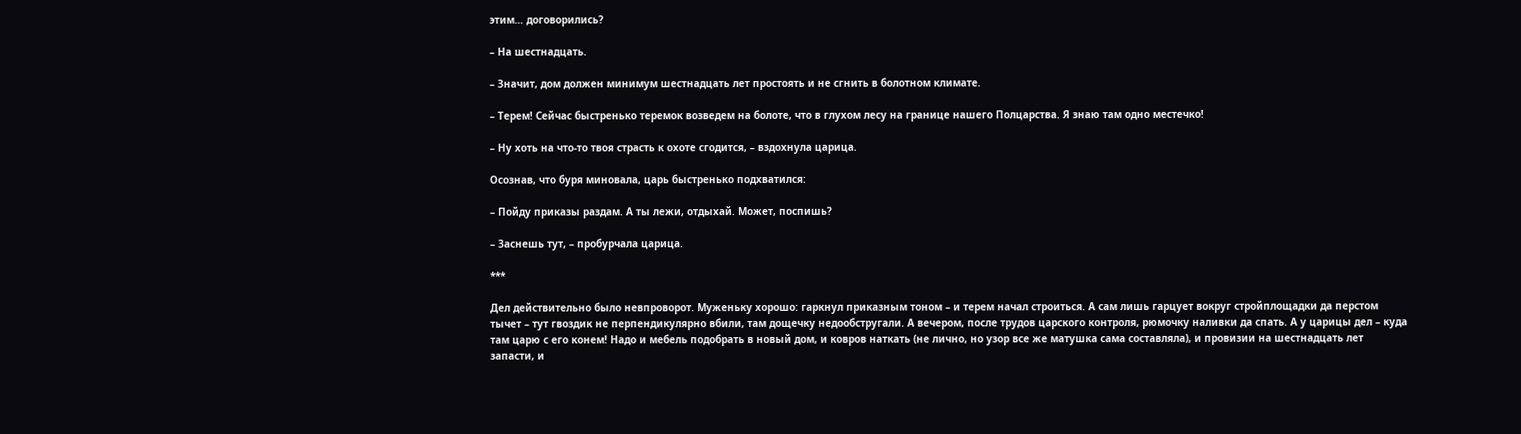этим… договорились?

– На шестнадцать.

– Значит, дом должен минимум шестнадцать лет простоять и не сгнить в болотном климате.

– Терем! Сейчас быстренько теремок возведем на болоте, что в глухом лесу на границе нашего Полцарства. Я знаю там одно местечко!

– Ну хоть на что-то твоя страсть к охоте сгодится, – вздохнула царица.

Осознав, что буря миновала, царь быстренько подхватился:

– Пойду приказы раздам. А ты лежи, отдыхай. Может, поспишь?

– Заснешь тут, – пробурчала царица.

***

Дел действительно было невпроворот. Муженьку хорошо: гаркнул приказным тоном – и терем начал строиться. А сам лишь гарцует вокруг стройплощадки да перстом тычет – тут гвоздик не перпендикулярно вбили, там дощечку недообстругали. А вечером, после трудов царского контроля, рюмочку наливки да спать. А у царицы дел – куда там царю с его конем! Надо и мебель подобрать в новый дом, и ковров наткать (не лично, но узор все же матушка сама составляла), и провизии на шестнадцать лет запасти, и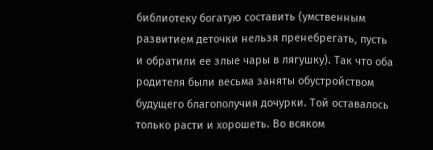библиотеку богатую составить (умственным развитием деточки нельзя пренебрегать, пусть и обратили ее злые чары в лягушку). Так что оба родителя были весьма заняты обустройством будущего благополучия дочурки. Той оставалось только расти и хорошеть. Во всяком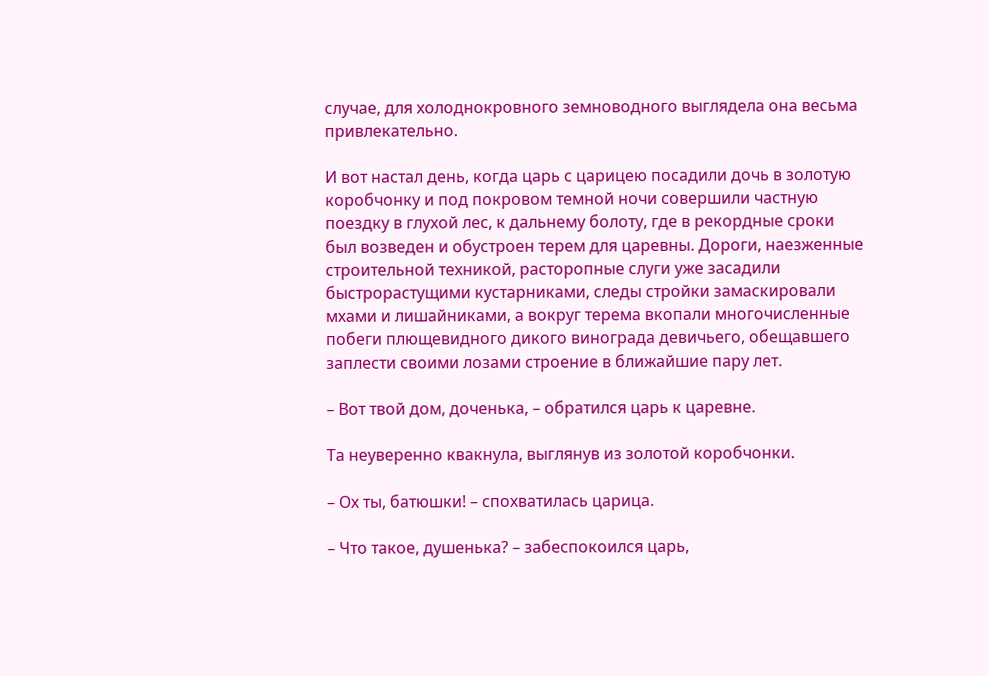случае, для холоднокровного земноводного выглядела она весьма привлекательно.

И вот настал день, когда царь с царицею посадили дочь в золотую коробчонку и под покровом темной ночи совершили частную поездку в глухой лес, к дальнему болоту, где в рекордные сроки был возведен и обустроен терем для царевны. Дороги, наезженные строительной техникой, расторопные слуги уже засадили быстрорастущими кустарниками, следы стройки замаскировали мхами и лишайниками, а вокруг терема вкопали многочисленные побеги плющевидного дикого винограда девичьего, обещавшего заплести своими лозами строение в ближайшие пару лет.

– Вот твой дом, доченька, – обратился царь к царевне.

Та неуверенно квакнула, выглянув из золотой коробчонки.

– Ох ты, батюшки! – спохватилась царица.

– Что такое, душенька? – забеспокоился царь,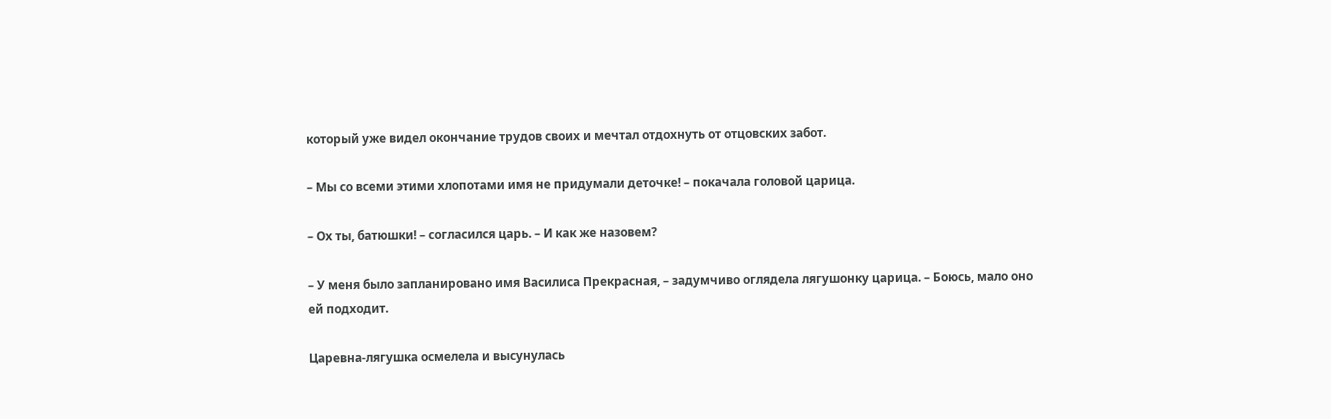который уже видел окончание трудов своих и мечтал отдохнуть от отцовских забот.

– Мы со всеми этими хлопотами имя не придумали деточке! – покачала головой царица.

– Ох ты, батюшки! – согласился царь. – И как же назовем?

– У меня было запланировано имя Василиса Прекрасная, – задумчиво оглядела лягушонку царица. – Боюсь, мало оно ей подходит.

Царевна-лягушка осмелела и высунулась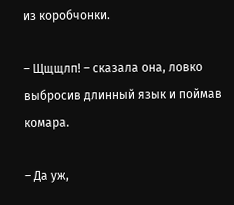из коробчонки.

– Щщщлп! – сказала она, ловко выбросив длинный язык и поймав комара.

– Да уж,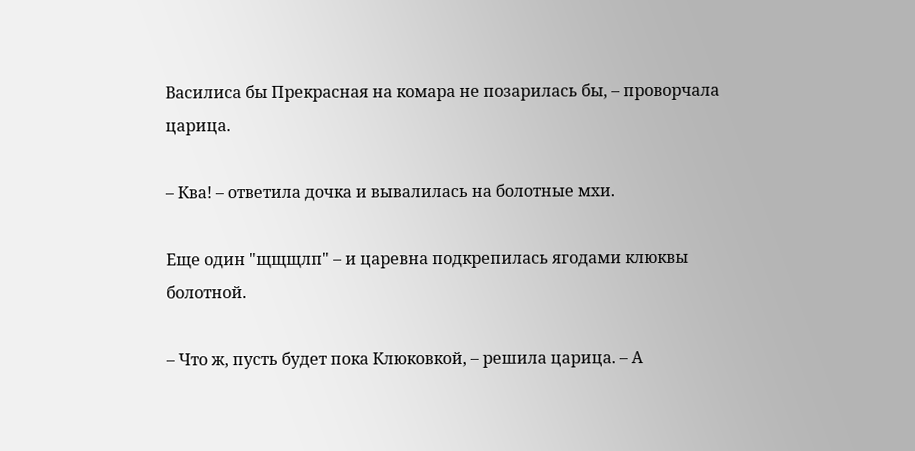Василиса бы Прекрасная на комара не позарилась бы, – проворчала царица.

– Ква! – ответила дочка и вывалилась на болотные мхи.

Еще один "щщщлп" – и царевна подкрепилась ягодами клюквы болотной.

– Что ж, пусть будет пока Клюковкой, – решила царица. – А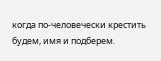когда по-человечески крестить будем, имя и подберем.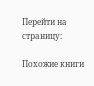Перейти на страницу:

Похожие книги